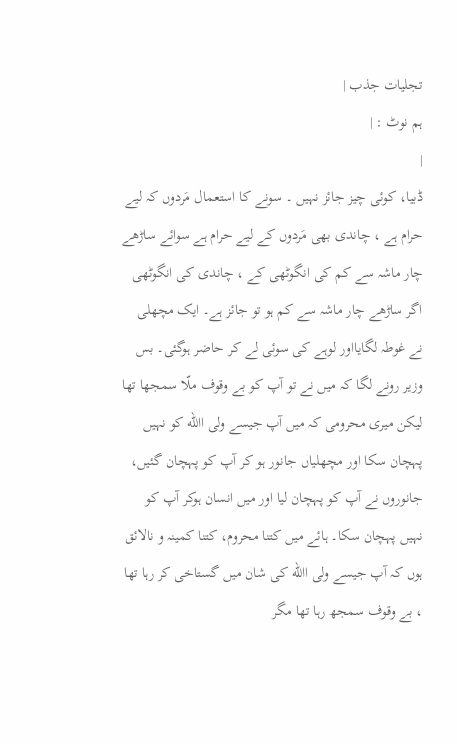تجلیات جذب |
ہم نوٹ : |
|
ڈبیا، کوئی چیز جائز نہیں ۔ سونے کا استعمال مَردوں کہ لیے حرام ہے ، چاندی بھی مَردوں کے لیے حرام ہے سوائے ساڑھے چار ماشہ سے کم کی انگوٹھی کے ، چاندی کی انگوٹھی اگر ساڑھے چار ماشہ سے کم ہو تو جائز ہے۔ ایک مچھلی نے غوطہ لگایااور لوہے کی سوئی لے کر حاضر ہوگئی۔ بس وزیر رونے لگا کہ میں نے تو آپ کو بے وقوف ملّا سمجھا تھا لیکن میری محرومی کہ میں آپ جیسے ولی االله کو نہیں پہچان سکا اور مچھلیاں جانور ہو کر آپ کو پہچان گئیں، جانوروں نے آپ کو پہچان لیا اور میں انسان ہوکر آپ کو نہیں پہچان سکا۔ ہائے میں کتنا محروم، کتنا کمینہ و نالائق ہوں کہ آپ جیسے ولی االله کی شان میں گستاخی کر رہا تھا ، بے وقوف سمجھ رہا تھا مگر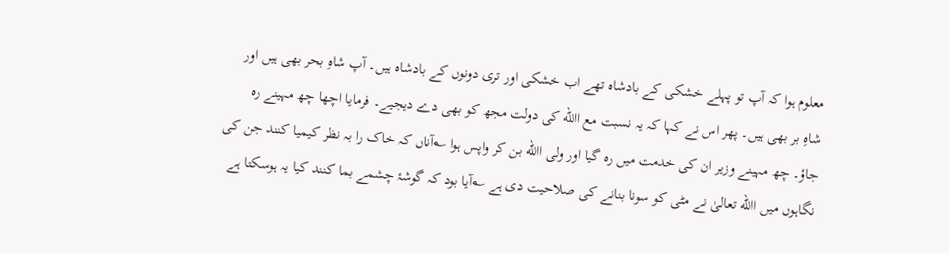معلوم ہوا کہ آپ تو پہلے خشکی کے بادشاہ تھے اب خشکی اور تری دونوں کے بادشاہ ہیں۔ آپ شاہِ بحر بھی ہیں اور شاہِ بر بھی ہیں۔ پھر اس نے کہا کہ یہ نسبت مع االله کی دولت مجھ کو بھی دے دیجیے۔ فرمایا اچھا چھ مہینے رہ جاؤ۔ چھ مہینے وزیر ان کی خدمت میں رہ گیا اور ولی االله بن کر واپس ہوا ؎آناں کہ خاک را بہ نظر کیمیا کنند جن کی نگاہوں میں االله تعالیٰ نے مٹی کو سونا بنانے کی صلاحیت دی ہے ؎آیا بود کہ گوشۂ چشمے بما کنند کیا یہ ہوسکتا ہے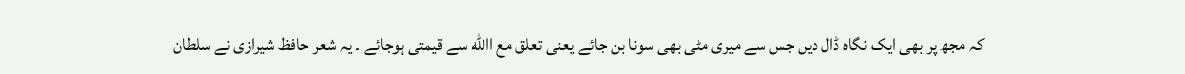کہ مجھ پر بھی ایک نگاہ ڈال دیں جس سے میری مٹی بھی سونا بن جائے یعنی تعلق مع االله سے قیمتی ہوجائے ۔ یہ شعر حافظ شیرازی نے سلطان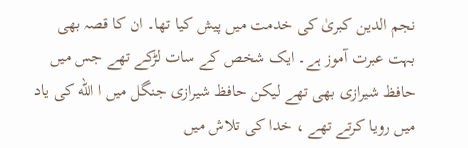نجم الدین کبریٰ کی خدمت میں پیش کیا تھا۔ ان کا قصہ بھی بہت عبرت آموز ہے۔ ایک شخص کے سات لڑکے تھے جس میں حافظ شیرازی بھی تھے لیکن حافظ شیرازی جنگل میں ا الله کی یاد میں رویا کرتے تھے ، خدا کی تلاش میں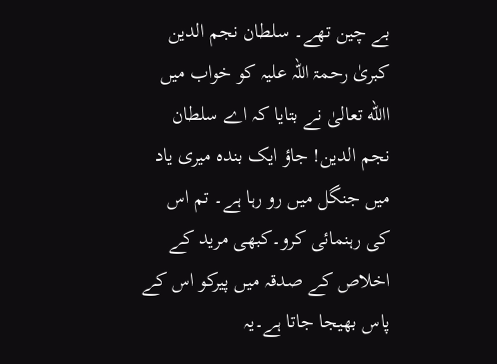بے چین تھے۔ سلطان نجم الدین کبریٰ رحمۃ اللہ علیہ کو خواب میں االله تعالیٰ نے بتایا کہ اے سلطان نجم الدین! جاؤ ایک بندہ میری یاد میں جنگل میں رو رہا ہے۔ تم اس کی رہنمائی کرو۔کبھی مرید کے اخلاص کے صدقہ میں پیرکو اس کے پاس بھیجا جاتا ہے۔یہ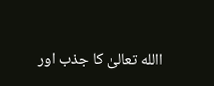االله تعالیٰ کا جذب اور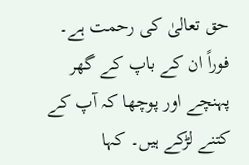حق تعالیٰ کی رحمت ہے۔ فوراً ان کے باپ کے گھر پہنچے اور پوچھا کہ آپ کے کتنے لڑکے ہیں۔ کہا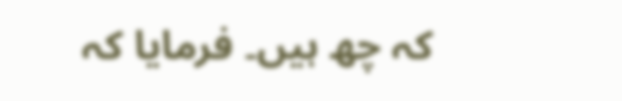کہ چھ ہیں۔ فرمایا کہ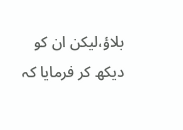بلاؤ،لیکن ان کو دیکھ کر فرمایا کہ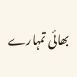بھائی تمہارے